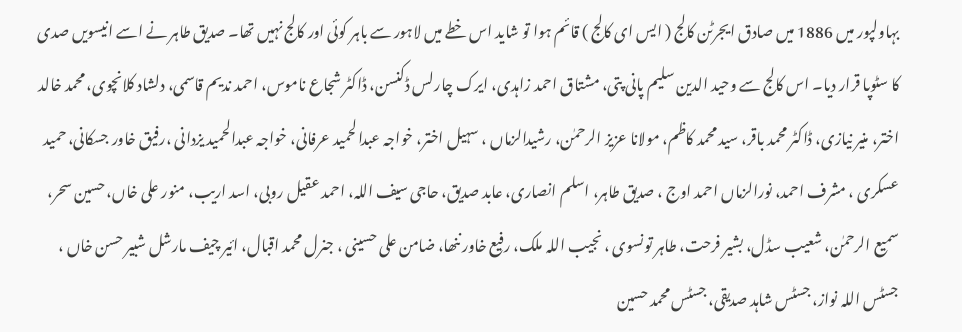بہاولپور میں 1886 میں صادق ایجرٹن کالج ( ایس ای کالج ) قائم ہوا تو شاید اس خطے میں لاہور سے باہر کوئی اور کالج نہیں تھا۔ صدیق طاہر نے اسے انیسویں صدی کا سٹوپا قرار دیا۔ اس کالج سے وحید الدین سلیم پانی پتی، مشتاق احمد زاہدی، ایرک چارلس ڈکنسن، ڈاکٹر شجاع ناموس، احمد ندیم قاسمی، دلشاد کلانچوی، محمد خالد اختر، منیر نیازی، ڈاکٹر محمد باقر، سید محمد کاظم، مولانا عزیز الرحمٰن، رشیدالزماں ، سہیل اختر، خواجہ عبدالحمید عرفانی، خواجہ عبدالحمید یزدانی ،رفیق خاور جسکانی، حمید عسکری ، مشرف احمد، نورالزماں احمد اوج ، صدیق طاہر، اسلم انصاری، عابد صدیق، حاجی سیف اللہ، احمد عقیل روبی، اسد اریب، منور علی خاں، حسین سحر، سمیع الرحمٰن، شعیب سڈل، بشیر فرحت، طاہر تونسوی ، نجیب اللہ ملک، رفیع خاور ننھا، ضامن علی حسینی ، جنرل محمد اقبال، ائیر چیف مارشل شبیر حسن خاں ، جسٹس اللہ نواز، جسٹس شاہد صدیقی، جسٹس محمد حسین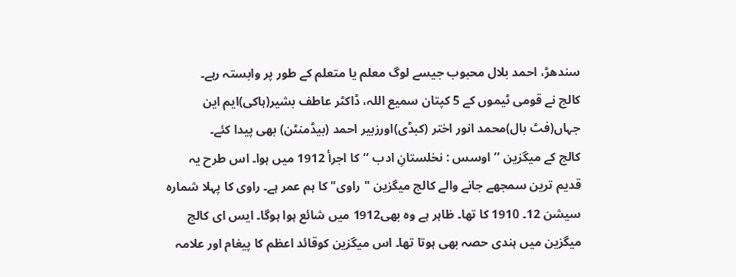سندھڑ، احمد بلال محبوب جیسے لوگ معلم یا متعلم کے طور پر وابستہ رہے۔
کالج نے قومی ٹیموں کے 5 کپتان سمیع اللہ، ڈاکٹر عاطف بشیر(ہاکی)ایم این جہاں(فٹ بال)محمد انور اختر (کبڈی)اورزبیر احمد (بیڈمنٹن) بھی پیدا کئے۔
کالج کے میگزین ’’اوسس : نخلستانِ ادب ‘‘کا اجرأ 1912 میں ہوا۔ اس طرح یہ قدیم ترین سمجھے جانے والے کالج میگزین "راوی" کا ہم عمر ہے۔ راوی کا پہلا شمارہ سیشن 12۔ 1910 کا تھا۔ ظاہر ہے وہ بھی1912 میں شائع ہوا ہوگا۔ ایس ای کالج میگزین میں ہندی حصہ بھی ہوتا تھا۔ اس میگزین کوقائد اعظم کا پیغام اور علامہ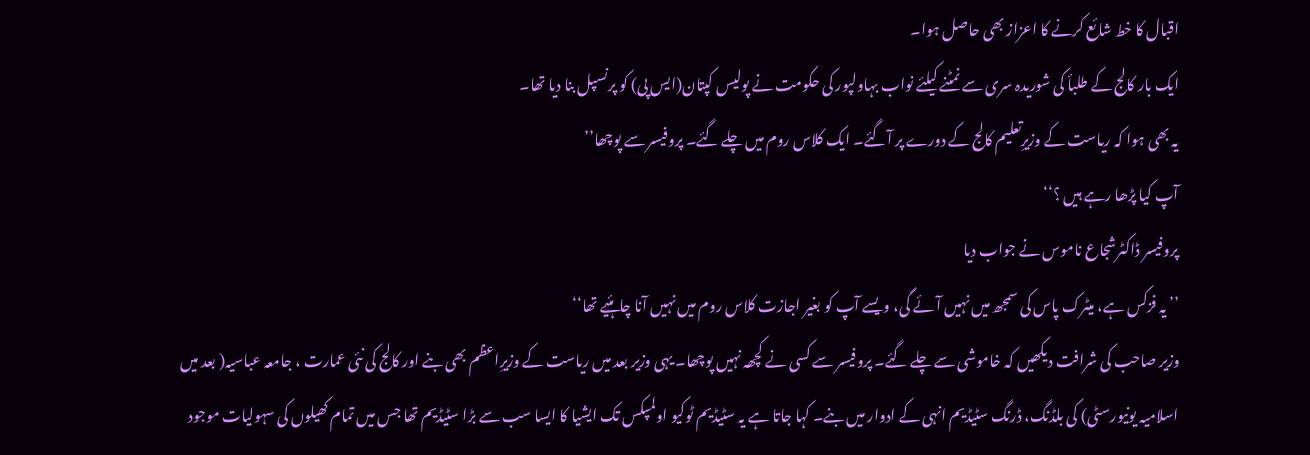اقبال کا خط شائع کرنے کا اعزاز بھی حاصل ہوا۔
ایک بار کالج کے طلبأ کی شوریدہ سری سے نمٹنے کیلئے نواب بہاولپور کی حکومت نے پولیس کپتان(ایس پی) کو پرنسپل بنا دیا تھا۔
یہ بھی ہوا کہ ریاست کے وزیرِتعلیم کالج کے دورے پر آگئے۔ ایک کلاس روم میں چلے گئے۔ پروفیسر سے پوچھا’’
آپ کیا پڑھا رہے ہیں ؟‘‘
پروفیسر ڈاکٹرشجاع ناموس نے جواب دیا
’’ یہ فزکس ہے، میٹرک پاس کی سمجھ میں نہیں آئے گی، ویسے آپ کو بغیر اجازت کلاس روم میں نہیں آنا چاہئیے تھا‘‘
وزیر صاحب کی شرافت دیکھیں کہ خاموشی سے چلے گئے۔ پروفیسر سے کسی نے کچھہ نہیں پوچھا۔ یہی وزیر بعد میں ریاست کے وزیرِاعظم بھی بنے اور کالج کی نئی عمارت ، جامعہ عباسیہ( بعد میں اسلامیہ یونیورسٹی) کی بلڈنگ، ڈرنگ سٹیڈیم انہی کے ادوار میں بنے۔ کہا جاتا ہے یہ سٹیڈیم ٹوکیو اولمپکس تک ایشیا کا ایسا سب سے بڑا سٹیڈیم تھا جس میں تمام کھیلوں کی سہولیات موجود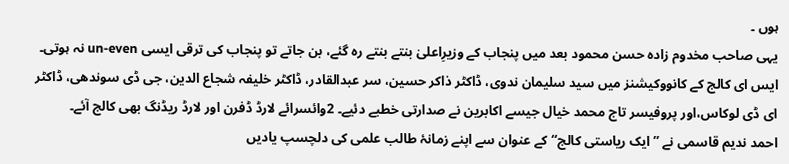ہوں ۔
یہی صاحب مخدوم زادہ حسن محمود بعد میں پنجاب کے وزیرِاعلیٰ بنتے بنتے رہ گئے، بن جاتے تو پنجاب کی ترقی ایسی un-even نہ ہوتی۔
ایس ای کالج کے کانووکیشنز میں سید سلیمان ندوی، ڈاکٹر ذاکر حسین، سر عبدالقادر، ڈاکٹر خلیفہ شجاع الدین، جی ڈی سوندھی، ڈاکٹر ای ڈی لوکاس،اور پروفیسر تاج محمد خیال جیسے اکابرین نے صدارتی خطبے دئیے۔ 2وائسرائے لارڈ ڈفرن اور لارڈ ریڈنگ بھی کالج آئے۔
احمد ندیم قاسمی نے ’’ایک ریاستی کالج‘‘کے عنوان سے اپنے زمانۂ طالب علمی کی دلچسپ یادیں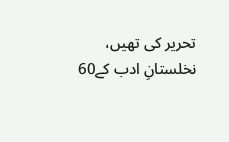تحریر کی تھیں، نخلستانِ ادب کے60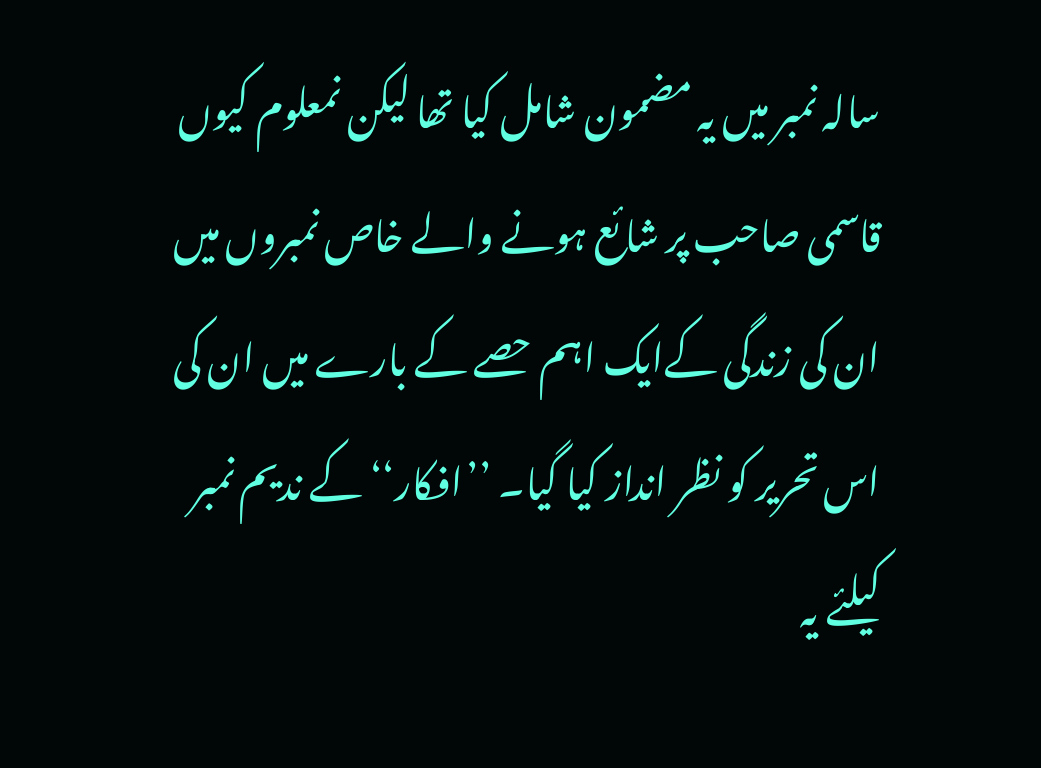سالہ نمبر میں یہ مضمون شامل کیا تھا لیکن نمعلوم کیوں قاسمی صاحب پر شائع ہونے والے خاص نمبروں میں ان کی زندگی کےایک اہم حصے کے بارے میں ان کی اس تحریر کو نظر انداز کیا گیا۔ ’’افکار‘‘ کے ندیم نمبر کیلئے یہ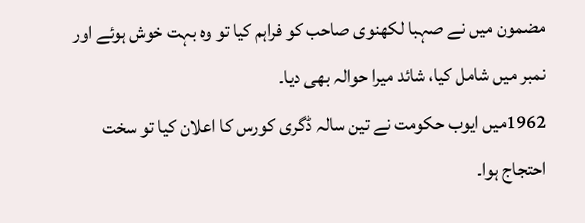مضمون میں نے صہبا لکھنوی صاحب کو فراہم کیا تو وہ بہت خوش ہوئے اور نمبر میں شامل کیا، شائد میرا حوالہ بھی دیا۔
1962میں ایوب حکومت نے تین سالہ ڈگری کورس کا اعلان کیا تو سخت احتجاج ہوا۔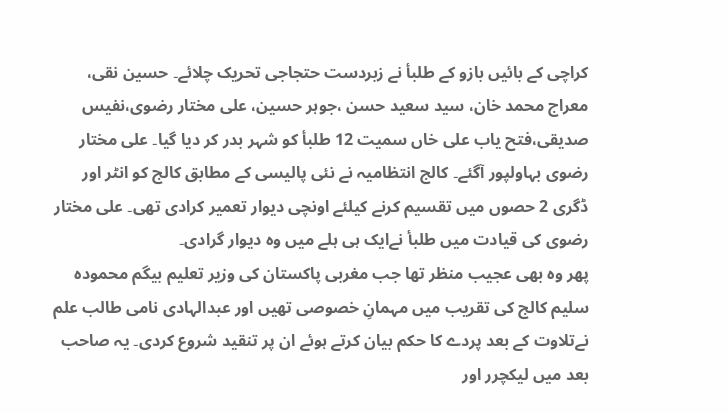کراچی کے بائیں بازو کے طلبأ نے زبردست حتجاجی تحریک چلائے۔ حسین نقی، معراج محمد خان، سید سعید حسن ،جوہر حسین، علی مختار رضوی،نفیس صدیقی،فتح یاب علی خاں سمیت 12 طلبأ کو شہر بدر کر دیا گیا۔ علی مختار رضوی بہاولپور آگئے۔ کالج انتظامیہ نے نئی پالیسی کے مطابق کالج کو انٹر اور ڈگری 2 حصوں میں تقسیم کرنے کیلئے اونچی دیوار تعمیر کرادی تھی۔ علی مختار رضوی کی قیادت میں طلبأ نےایک ہی ہلے میں وہ دیوار گرادی۔
پھر وہ بھی عجیب منظر تھا جب مغربی پاکستان کی وزیر تعلیم بیگم محمودہ سلیم کالج کی تقریب میں مہمانِ خصوصی تھیں اور عبدالہادی نامی طالب علم نےتلاوت کے بعد پردے کا حکم بیان کرتے ہوئے ان پر تنقید شروع کردی۔ یہ صاحب بعد میں لیکچرر اور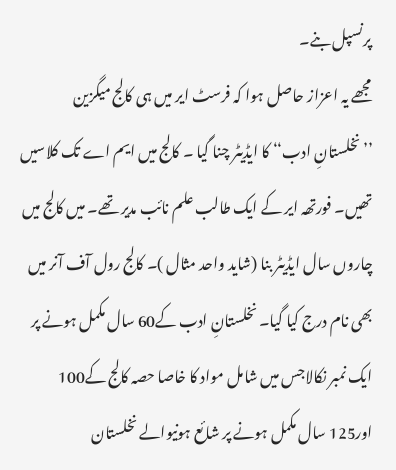پرنسپل بنے۔
مجھے یہ اعزاز حاصل ہوا کہ فرسٹ ایر میں ہی کالج میگزین ’’نخلستانِ ادب‘‘ کا ایڈیٹر چنا گیا ۔ کالج میں ایم اے تک کلاسیں تھیں۔ فورتھہ ایر کے ایک طالب علم نائب مدیر تھے۔ میں کالج میں چاروں سال ایڈیٹر بنا (شاید واحد مثال )۔ کالج رول آف آنر میں بھی نام درج کیا گیا۔ نخلستانِ ادب کے60 سال مکمل ہونے پر ایک نمبر نکالاجس میں شامل مواد کا خاصا حصہ کالج کے100 اور125 سال مکمل ہونے پر شائع ہونیوالے نخلستان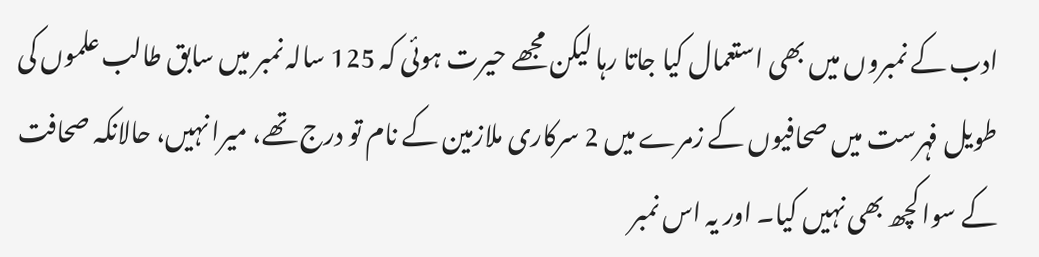ادب کے نمبروں میں بھی استعمال کیا جاتا رہا لیکن مجھے حیرت ہوئی کہ 125 سالہ نمبر میں سابق طالب علموں کی طویل فہرست میں صحافیوں کے زمرے میں 2 سرکاری ملازمین کے نام تو درج تھے، میرا نہیں، حالانکہ صحافت کے سوا کچھ بھی نہیں کیا۔ اور یہ اس نمبر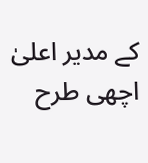کے مدیر اعلیٰ اچھی طرح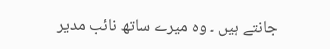جانتے ہیں ۔ وہ میرے ساتھ نائب مدیر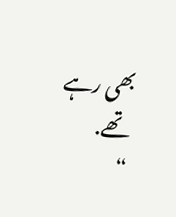بھی رہے تھے.
“